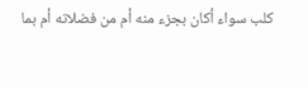كلب سواء أكان بجزء منه أم من فضلاته أم بما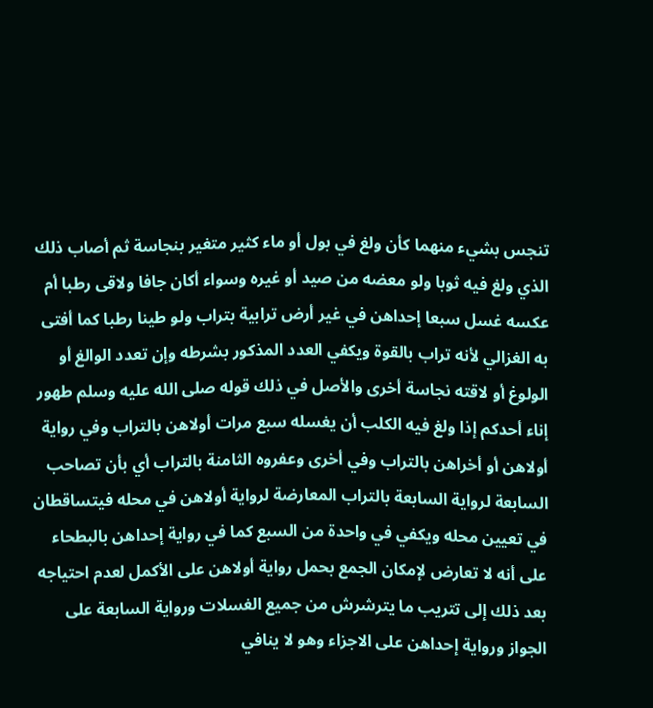تنجس بشيء منهما كأن ولغ في بول أو ماء كثير متغير بنجاسة ثم أصاب ذلك الذي ولغ فيه ثوبا ولو معضه من صيد أو غيره وسواء أكان جافا ولاقى رطبا أم عكسه غسل سبعا إحداهن في غير أرض ترابية بتراب ولو طينا رطبا كما أفتى به الغزالي لأنه تراب بالقوة ويكفي العدد المذكور بشرطه وإن تعدد الوالغ أو الولوغ أو لاقته نجاسة أخرى والأصل في ذلك قوله صلى الله عليه وسلم طهور إناء أحدكم إذا ولغ فيه الكلب أن يغسله سبع مرات أولاهن بالتراب وفي رواية أولاهن أو أخراهن بالتراب وفي أخرى وعفروه الثامنة بالتراب أي بأن تصاحب السابعة لرواية السابعة بالتراب المعارضة لرواية أولاهن في محله فيتساقطان في تعيين محله ويكفي في واحدة من السبع كما في رواية إحداهن بالبطحاء على أنه لا تعارض لإمكان الجمع بحمل رواية أولاهن على الأكمل لعدم احتياجه بعد ذلك إلى تتريب ما يترشرش من جميع الغسلات ورواية السابعة على الجواز ورواية إحداهن على الاجزاء وهو لا ينافي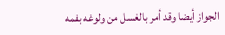الجواز أيضا وقد أمر بالغسل من ولوغه بفمه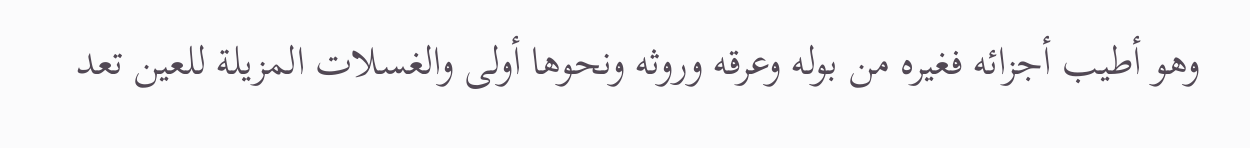وهو أطيب أجزائه فغيره من بوله وعرقه وروثه ونحوها أولى والغسلات المزيلة للعين تعد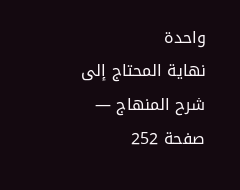واحدة
نهاية المحتاج إلى شرح المنهاج — صفحة 252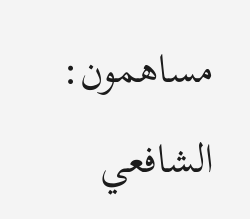مساهمون: الشافعي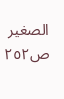الصغير
ص٢٥٢